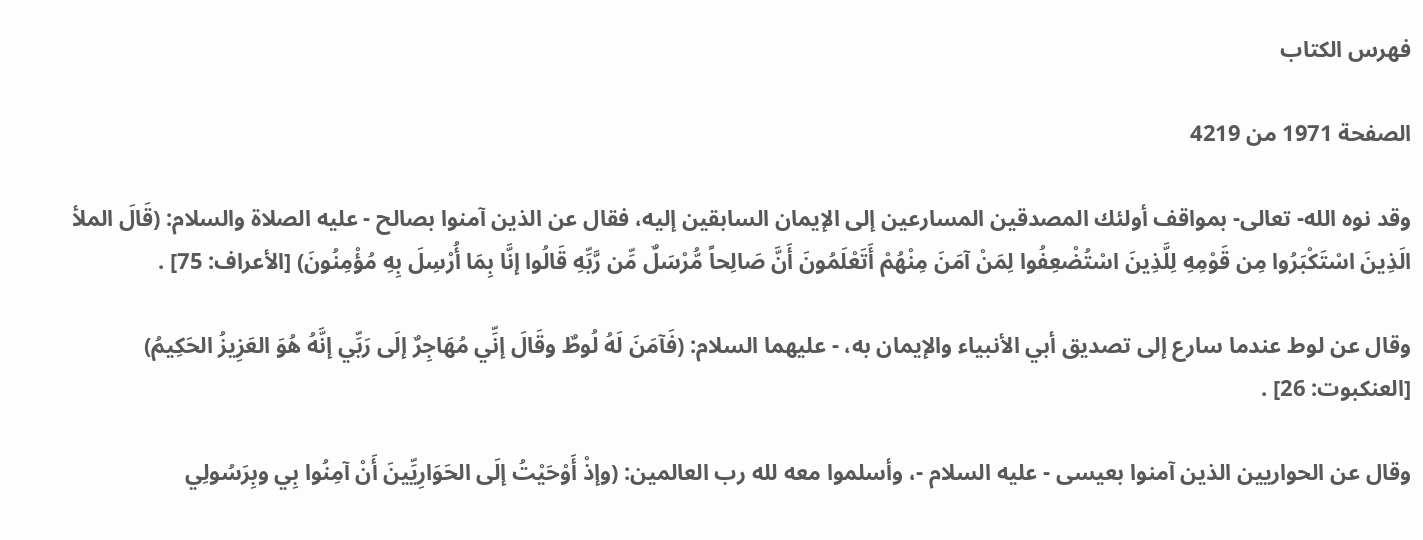فهرس الكتاب

الصفحة 1971 من 4219

وقد نوه الله- تعالى- بمواقف أولئك المصدقين المسارعين إلى الإيمان السابقين إليه، فقال عن الذين آمنوا بصالح - عليه الصلاة والسلام: (قَالَ الملأ الَذِينَ اسْتَكْبَرُوا مِن قَوْمِهِ لِلَّذِينَ اسْتُضْعِفُوا لِمَنْ آمَنَ مِنْهُمْ أَتَعْلَمُونَ أَنَّ صَالِحاً مُّرْسَلٌ مِّن رَّبِّهِ قَالُوا إنَّا بِمَا أُرْسِلَ بِهِ مُؤْمِنُونَ) [الأعراف: 75] .

وقال عن لوط عندما سارع إلى تصديق أبي الأنبياء والإيمان به، - عليهما السلام: (فَآمَنَ لَهُ لُوطٌ وقَالَ إنِّي مُهَاجِرٌ إلَى رَبِّي إنَّهُ هُوَ العَزِيزُ الحَكِيمُ) [العنكبوت: 26] .

وقال عن الحواريين الذين آمنوا بعيسى - عليه السلام -، وأسلموا معه لله رب العالمين: (وإذْ أَوْحَيْتُ إلَى الحَوَارِيِّينَ أَنْ آمِنُوا بِي وبِرَسُولِي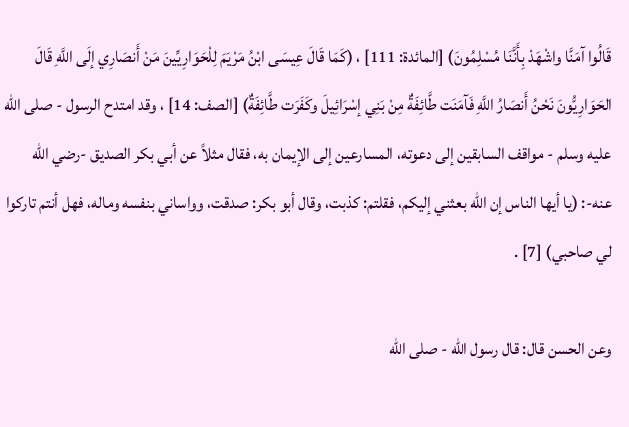قَالُوا آمَنَّا واشْهَدْ بِأَنَّنَا مُسْلِمُونَ) [المائدة: 111] ، (كَمَا قَالَ عِيسَى ابْنُ مَرْيَمَ لِلْحَوَارِيِّينَ مَنْ أَنصَارِي إلَى اللَّهِ قَالَ الحَوَارِيُّونَ نَحْنُ أَنصَارُ اللَّهِ فَآمَنَت طَّائِفَةٌ مِنْ بَنِي إسْرَائِيلَ وكَفَرَت طَّائِفَةٌ) [الصف: 14] ، وقد امتدح الرسول - صلى الله عليه وسلم - مواقف السابقين إلى دعوته، المسارعين إلى الإيمان به، فقال مثلاً عن أبي بكر الصديق -رضي الله عنه-: (يا أيها الناس إن الله بعثني إليكم، فقلتم: كذبت، وقال أبو بكر: صدقت، وواساني بنفسه وماله، فهل أنتم تاركوا لي صاحبي) [7] .

وعن الحسن قال: قال رسول الله - صلى الله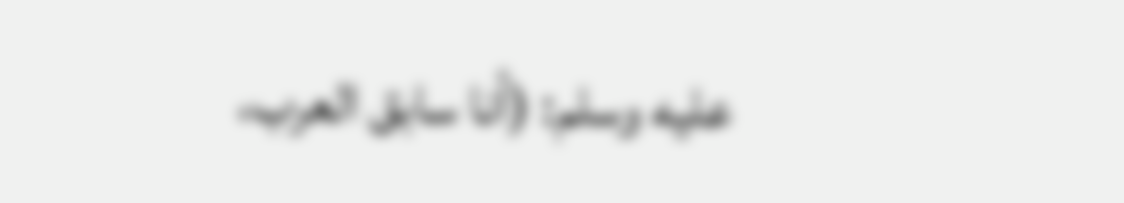عليه وسلم: (أنا سابق العرب،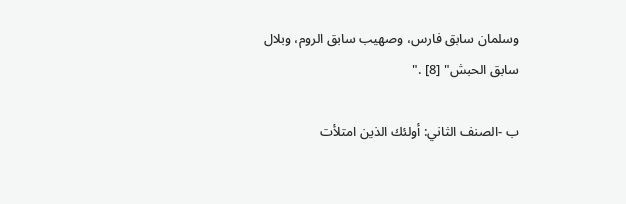وسلمان سابق فارس، وصهيب سابق الروم، وبلال سابق الحبش" [8] ."

ب -الصنف الثاني: أولئك الذين امتلأت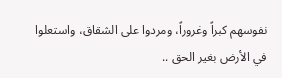نفوسهم كبراً وغروراً، ومردوا على الشقاق، واستعلوا في الأرض بغير الحق ..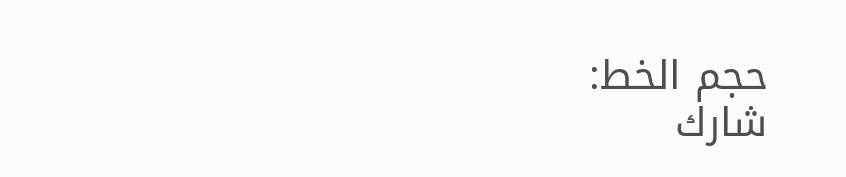حجم الخط:
شارك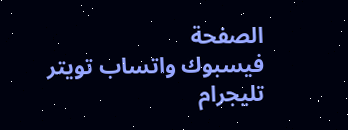الصفحة
فيسبوك واتساب تويتر تليجرام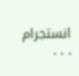انستجرام
. . .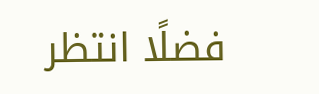فضلًا انتظر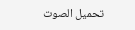تحميل الصوت